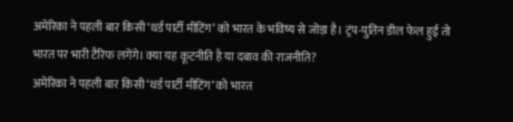अमेरिका ने पहली बार किसी ‘थर्ड पार्टी मीटिंग’ को भारत के भविष्य से जोड़ा है। ट्रंप-पुतिन डील फेल हुई तो भारत पर भारी टैरिफ लगेंगे। क्या यह कूटनीति है या दबाव की राजनीति?
अमेरिका ने पहली बार किसी ‘थर्ड पार्टी मीटिंग’ को भारत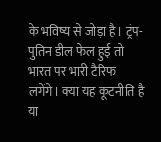के भविष्य से जोड़ा है। ट्रंप-पुतिन डील फेल हुई तो भारत पर भारी टैरिफ लगेंगे। क्या यह कूटनीति है या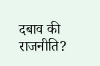दबाव की राजनीति?